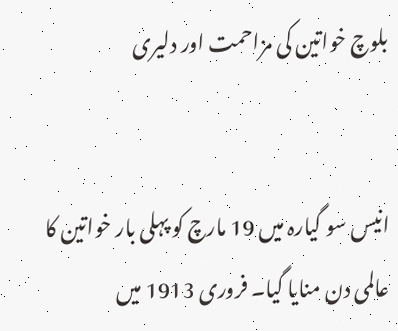بلوچ خواتین کی مزاحمت اور دلیری


انیس سو گیارہ میں 19 مارچ کو پہلی بار خواتین کا عالمی دن منایا گیا۔ فروری 1913 میں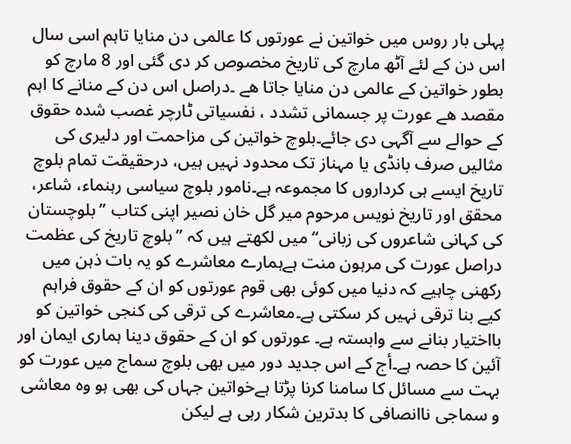پہلی بار روس میں خواتین نے عورتوں کا عالمی دن منایا تاہم اسی سال اس دن کے لئے آٹھ مارچ کی تاریخ مخصوص کر دی گئی اور 8 مارچ کو بطور خواتین کے عالمی دن منایا جاتا ھے ۔دراصل اس دن کے منانے کا اہم مقصد ھے عورت پر جسمانی تشدد ، نفسیاتی ٹارچر غصب شدہ حقوق کے حوالے سے آگہی دی جائے۔بلوچ خواتین کی مزاحمت اور دلیری کی مثالیں صرف بانڈی یا مہناز تک محدود نہیں ہیں، درحقیقت تمام بلوچ تاریخ ایسے ہی کرداروں کا مجموعہ ہے۔نامور بلوچ سیاسی رہنماء، شاعر، محقق اور تاریخ نویس مرحوم میر گل خان نصیر اپنی کتاب ”بلوچستان کی کہانی شاعروں کی زبانی“ میں لکھتے ہیں کہ ”بلوچ تاریخ کی عظمت دراصل عورت کی مرہون منت ہےہمارے معاشرے کو یہ بات ذہن میں رکھنی چاہیے کہ دنیا میں کوئی بھی قوم عورتوں کو ان کے حقوق فراہم کیے بنا ترقی نہیں کر سکتی ہے۔معاشرے کی ترقی کی کنجی خواتین کو بااختیار بنانے سے وابستہ ہے۔ عورتوں کو ان کے حقوق دینا ہماری ایمان اور آئین کا حصہ ہے۔أج کے اس جدید دور میں بھی بلوچ سماج میں عورت کو بہت سے مسائل کا سامنا کرنا پڑتا ہےخواتین جہاں کی بھی ہو وہ معاشی و سماجی ناانصافی کا بدترین شکار رہی ہے لیکن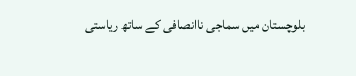بلوچستان میں سماجی ناانصافی کے ساتھ ریاستی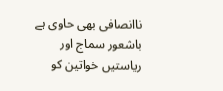ناانصافی بھی حاوی ہے باشعور سماج اور ریاستیں خواتین کو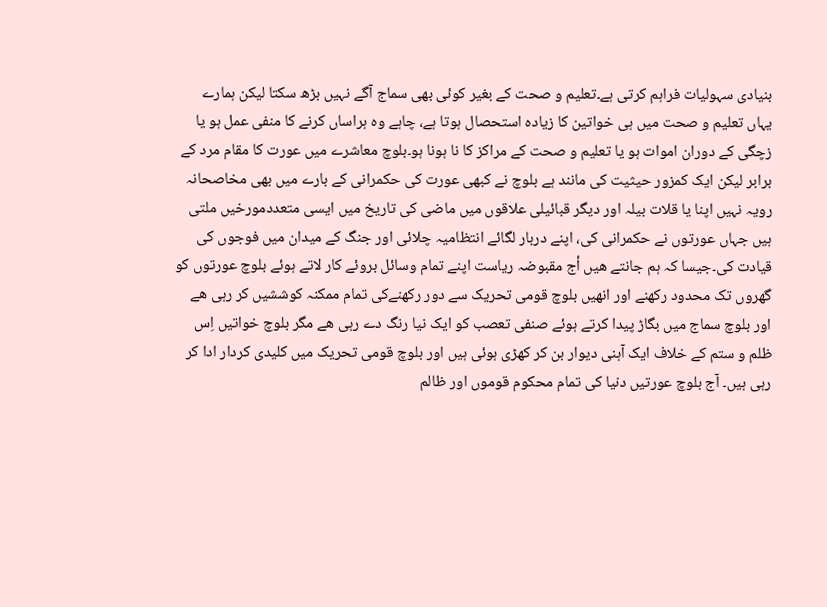بنیادی سہولیات فراہم کرتی ہے۔تعلیم و صحت کے بغیر کوئی بھی سماج آگے نہیں بڑھ سکتا لیکن ہمارے یہاں تعلیم و صحت میں ہی خواتین کا زیادہ استحصال ہوتا ہے، چاہے وہ ہراساں کرنے کا منفی عمل ہو یا زچگی کے دوران اموات ہو یا تعلیم و صحت کے مراکز کا نا ہونا ہو۔بلوچ معاشرے میں عورت کا مقام مرد کے برابر لیکن ایک کمزور حیثیت کی مانند ہے بلوچ نے کبھی عورت کی حکمرانی کے بارے میں بھی مخاصحانہ رویہ نہیں اپنا یا قلات بیلہ اور دیگر قبائیلی علاقوں میں ماضی کی تاریخ میں ایسی متعددمورخیں ملتی ہیں جہاں عورتوں نے حکمرانی کی، اپنے دربار لگائے انتظامیہ چلائی اور جنگ کے میدان میں فوجوں کی قیادت کی۔جیسا کہ ہم جانتے ھیں أج مقبوضہ ریاست اپنے تمام وسائل بروئے کار لاتے ہوئے بلوچ عورتوں کو گھروں تک محدود رکھنے اور انھیں بلوچ قومی تحریک سے دور رکھنےکی تمام ممکنہ کوششیں کر رہی ھے اور بلوچ سماج میں بگاڑ پیدا کرتے ہوئے صنفی تعصب کو ایک نیا رنگ دے رہی ھے مگر بلوچ خواتیں اِس ظلم و ستم کے خلاف ایک آہنی دیوار بن کر کھڑی ہوئی ہیں اور بلوچ قومی تحریک میں کلیدی کردار ادا کر رہی ہیں۔ آج بلوچ عورتیں دنیا کی تمام محکوم قوموں اور ظالم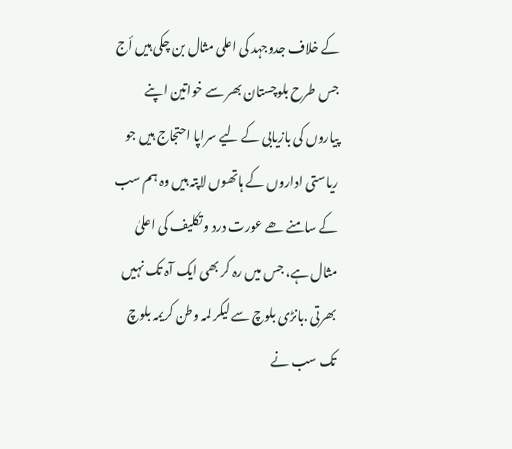کے خلاف جدوجہد کی اعلی مثال بن چکی ہیں أج جس طرح بلوچستان بھر سے خواتین اپنے پیاروں کی بازیابی کے لیے سراپا احتجاج ہیں جو ریاستی اداروں کے ہاتھوں لاپتہ ہیں وہ ہم سب کے سامنے ھے عورت درد و تکلیف کی اعلیٰ مثال ہے، جس میں رہ کر بھی ایک آہ تک نہیں بھرتی .بانڑی بلوچ سے لیکر لمہ وطن کریمہ بلوچ تک سب نے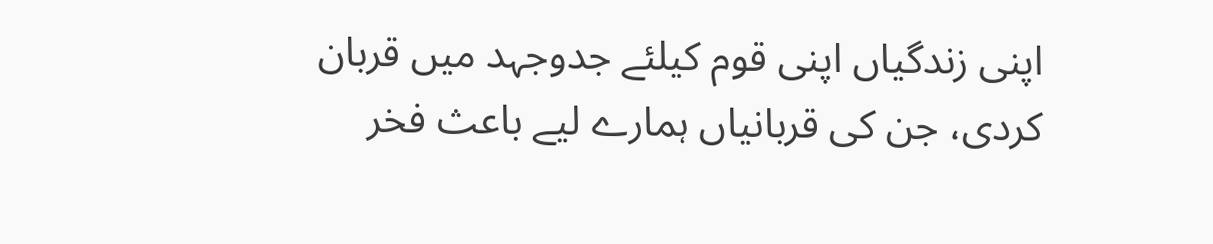اپنی زندگیاں اپنی قوم کیلئے جدوجہد میں قربان کردی، جن کی قربانیاں ہمارے لیے باعث فخر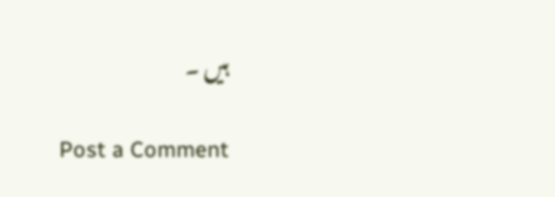ہیں ۔


Post a Comment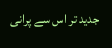جدید تر اس سے پرانی